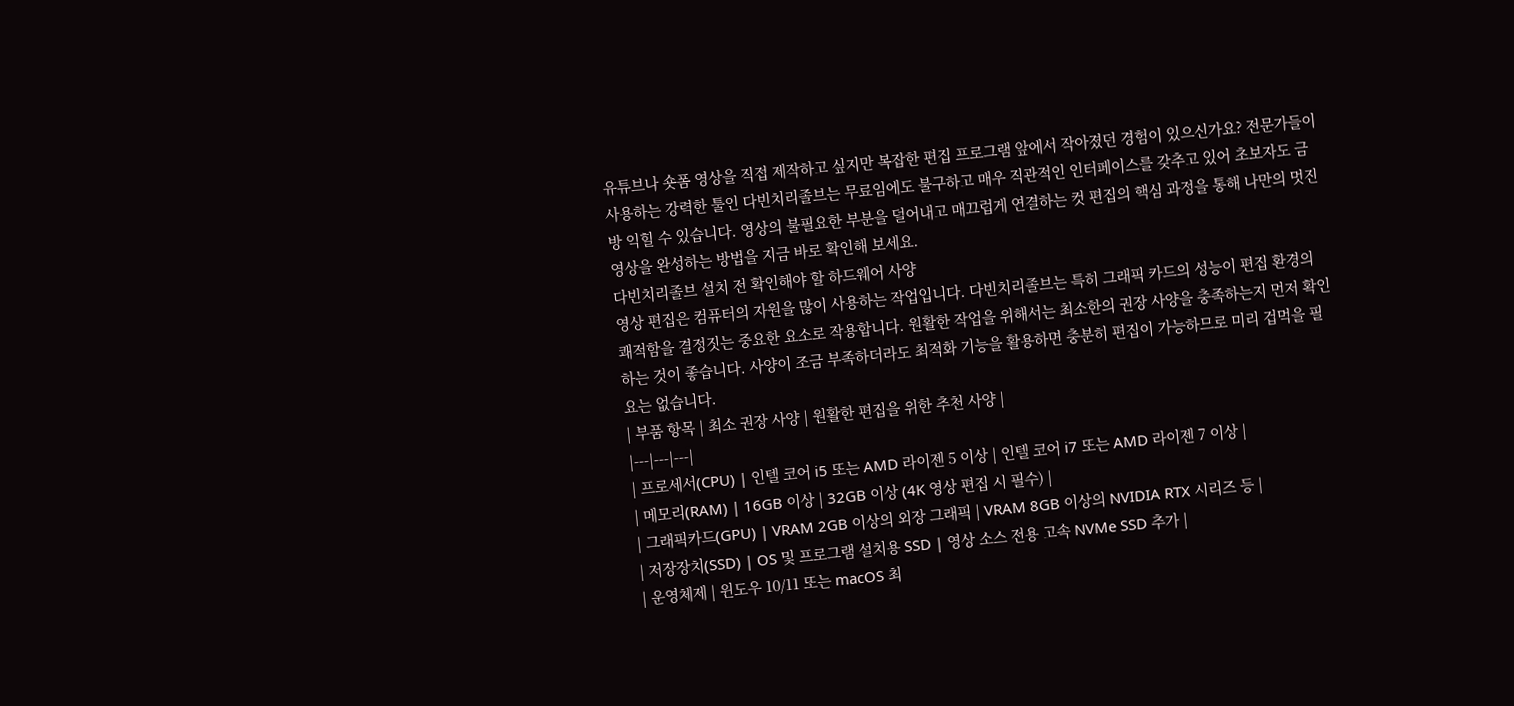유튜브나 숏폼 영상을 직접 제작하고 싶지만 복잡한 편집 프로그램 앞에서 작아졌던 경험이 있으신가요? 전문가들이 사용하는 강력한 툴인 다빈치리졸브는 무료임에도 불구하고 매우 직관적인 인터페이스를 갖추고 있어 초보자도 금방 익힐 수 있습니다. 영상의 불필요한 부분을 덜어내고 매끄럽게 연결하는 컷 편집의 핵심 과정을 통해 나만의 멋진 영상을 완성하는 방법을 지금 바로 확인해 보세요.
다빈치리졸브 설치 전 확인해야 할 하드웨어 사양
영상 편집은 컴퓨터의 자원을 많이 사용하는 작업입니다. 다빈치리졸브는 특히 그래픽 카드의 성능이 편집 환경의 쾌적함을 결정짓는 중요한 요소로 작용합니다. 원활한 작업을 위해서는 최소한의 권장 사양을 충족하는지 먼저 확인하는 것이 좋습니다. 사양이 조금 부족하더라도 최적화 기능을 활용하면 충분히 편집이 가능하므로 미리 겁먹을 필요는 없습니다.
| 부품 항목 | 최소 권장 사양 | 원활한 편집을 위한 추천 사양 |
|---|---|---|
| 프로세서(CPU) | 인텔 코어 i5 또는 AMD 라이젠 5 이상 | 인텔 코어 i7 또는 AMD 라이젠 7 이상 |
| 메모리(RAM) | 16GB 이상 | 32GB 이상 (4K 영상 편집 시 필수) |
| 그래픽카드(GPU) | VRAM 2GB 이상의 외장 그래픽 | VRAM 8GB 이상의 NVIDIA RTX 시리즈 등 |
| 저장장치(SSD) | OS 및 프로그램 설치용 SSD | 영상 소스 전용 고속 NVMe SSD 추가 |
| 운영체제 | 윈도우 10/11 또는 macOS 최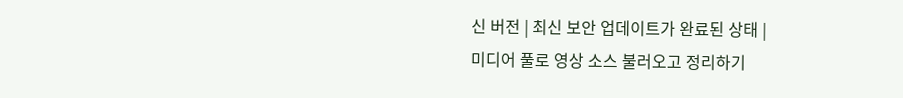신 버전 | 최신 보안 업데이트가 완료된 상태 |
미디어 풀로 영상 소스 불러오고 정리하기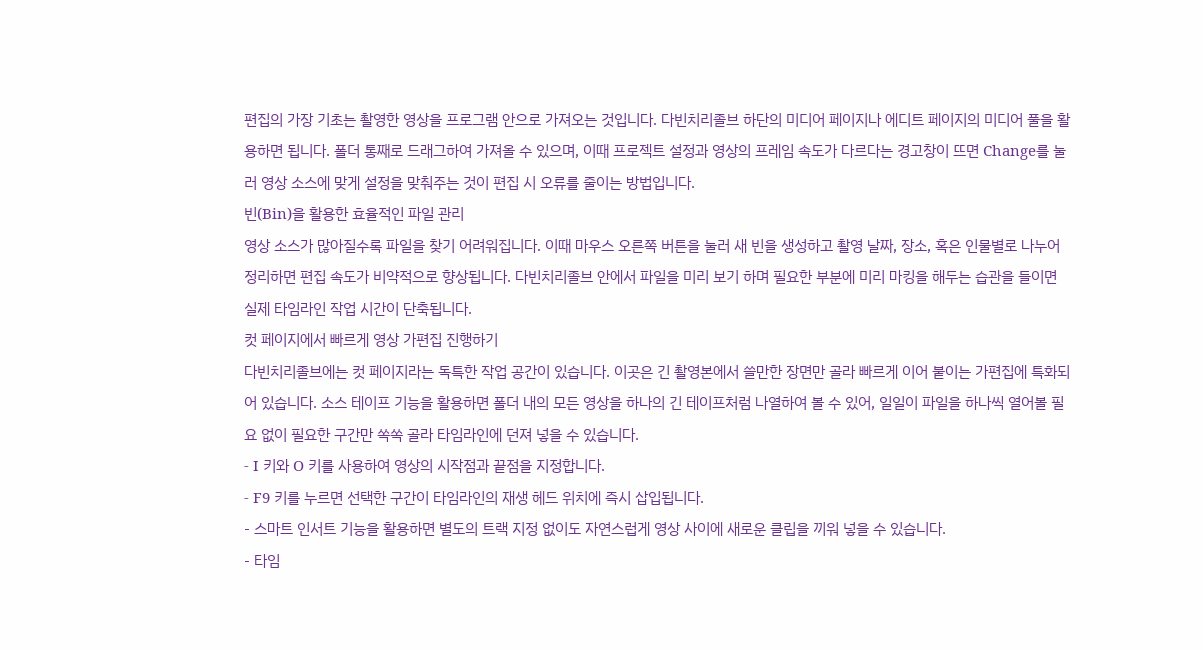편집의 가장 기초는 촬영한 영상을 프로그램 안으로 가져오는 것입니다. 다빈치리졸브 하단의 미디어 페이지나 에디트 페이지의 미디어 풀을 활용하면 됩니다. 폴더 통째로 드래그하여 가져올 수 있으며, 이때 프로젝트 설정과 영상의 프레임 속도가 다르다는 경고창이 뜨면 Change를 눌러 영상 소스에 맞게 설정을 맞춰주는 것이 편집 시 오류를 줄이는 방법입니다.
빈(Bin)을 활용한 효율적인 파일 관리
영상 소스가 많아질수록 파일을 찾기 어려워집니다. 이때 마우스 오른쪽 버튼을 눌러 새 빈을 생성하고 촬영 날짜, 장소, 혹은 인물별로 나누어 정리하면 편집 속도가 비약적으로 향상됩니다. 다빈치리졸브 안에서 파일을 미리 보기 하며 필요한 부분에 미리 마킹을 해두는 습관을 들이면 실제 타임라인 작업 시간이 단축됩니다.
컷 페이지에서 빠르게 영상 가편집 진행하기
다빈치리졸브에는 컷 페이지라는 독특한 작업 공간이 있습니다. 이곳은 긴 촬영본에서 쓸만한 장면만 골라 빠르게 이어 붙이는 가편집에 특화되어 있습니다. 소스 테이프 기능을 활용하면 폴더 내의 모든 영상을 하나의 긴 테이프처럼 나열하여 볼 수 있어, 일일이 파일을 하나씩 열어볼 필요 없이 필요한 구간만 쏙쏙 골라 타임라인에 던져 넣을 수 있습니다.
- I 키와 O 키를 사용하여 영상의 시작점과 끝점을 지정합니다.
- F9 키를 누르면 선택한 구간이 타임라인의 재생 헤드 위치에 즉시 삽입됩니다.
- 스마트 인서트 기능을 활용하면 별도의 트랙 지정 없이도 자연스럽게 영상 사이에 새로운 클립을 끼워 넣을 수 있습니다.
- 타임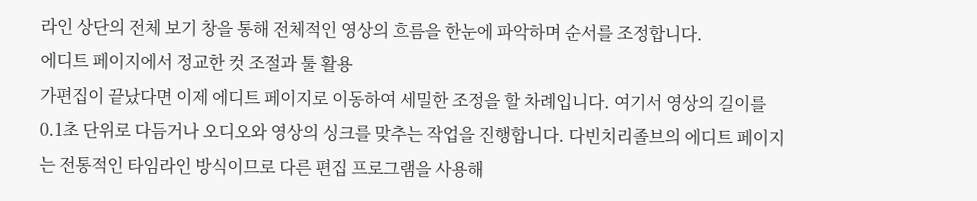라인 상단의 전체 보기 창을 통해 전체적인 영상의 흐름을 한눈에 파악하며 순서를 조정합니다.
에디트 페이지에서 정교한 컷 조절과 툴 활용
가편집이 끝났다면 이제 에디트 페이지로 이동하여 세밀한 조정을 할 차례입니다. 여기서 영상의 길이를 0.1초 단위로 다듬거나 오디오와 영상의 싱크를 맞추는 작업을 진행합니다. 다빈치리졸브의 에디트 페이지는 전통적인 타임라인 방식이므로 다른 편집 프로그램을 사용해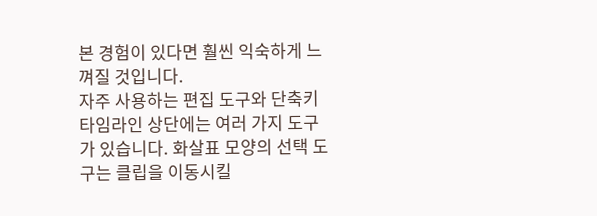본 경험이 있다면 훨씬 익숙하게 느껴질 것입니다.
자주 사용하는 편집 도구와 단축키
타임라인 상단에는 여러 가지 도구가 있습니다. 화살표 모양의 선택 도구는 클립을 이동시킬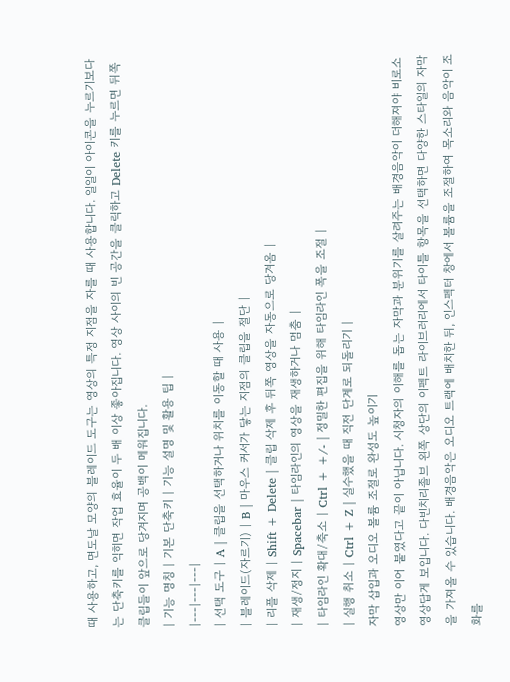때 사용하고, 면도날 모양의 블레이드 도구는 영상의 특정 지점을 자를 때 사용합니다. 일일이 아이콘을 누르기보다는 단축키를 익히면 작업 효율이 두 배 이상 좋아집니다. 영상 사이의 빈 공간을 클릭하고 Delete 키를 누르면 뒤쪽 클립들이 앞으로 당겨지며 공백이 메워집니다.
| 기능 명칭 | 기본 단축키 | 기능 설명 및 활용 팁 |
|---|---|---|
| 선택 도구 | A | 클립을 선택하거나 위치를 이동할 때 사용 |
| 블레이드(자르기) | B | 마우스 커서가 닿는 지점의 클립을 절단 |
| 리플 삭제 | Shift + Delete | 클립 삭제 후 뒤쪽 영상을 자동으로 당겨옴 |
| 재생/정지 | Spacebar | 타임라인의 영상을 재생하거나 멈춤 |
| 타임라인 확대/축소 | Ctrl + +/- | 정밀한 편집을 위해 타임라인 폭을 조절 |
| 실행 취소 | Ctrl + Z | 실수했을 때 직전 단계로 되돌리기 |
자막 삽입과 오디오 볼륨 조절로 완성도 높이기
영상만 이어 붙였다고 끝이 아닙니다. 시청자의 이해를 돕는 자막과 분위기를 살려주는 배경음악이 더해져야 비로소 영상답게 보입니다. 다빈치리졸브 왼쪽 상단의 이펙트 라이브러리에서 타이틀 항목을 선택하면 다양한 스타일의 자막을 가져올 수 있습니다. 배경음악은 오디오 트랙에 배치한 뒤, 인스펙터 창에서 볼륨을 조절하여 목소리와 음악이 조화를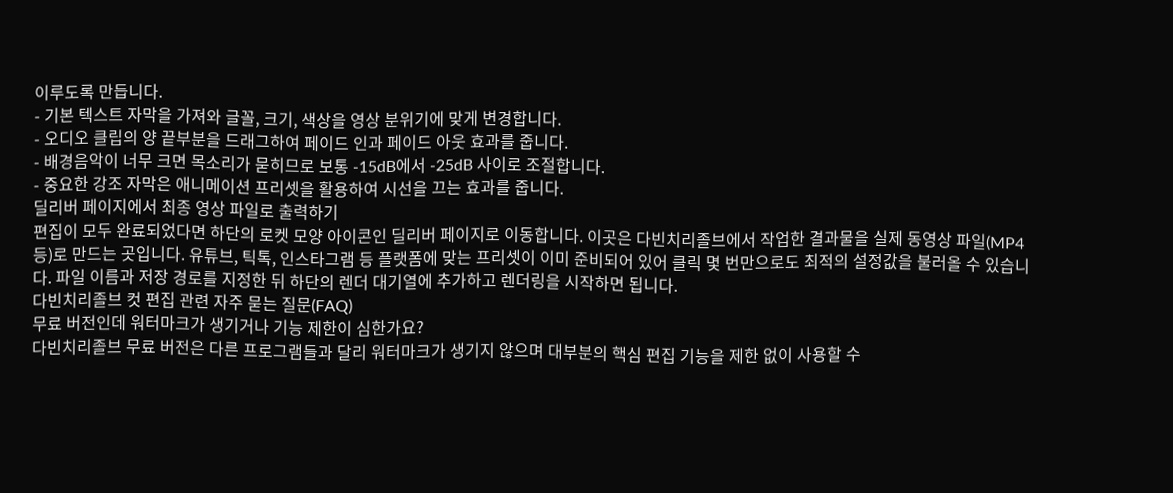이루도록 만듭니다.
- 기본 텍스트 자막을 가져와 글꼴, 크기, 색상을 영상 분위기에 맞게 변경합니다.
- 오디오 클립의 양 끝부분을 드래그하여 페이드 인과 페이드 아웃 효과를 줍니다.
- 배경음악이 너무 크면 목소리가 묻히므로 보통 -15dB에서 -25dB 사이로 조절합니다.
- 중요한 강조 자막은 애니메이션 프리셋을 활용하여 시선을 끄는 효과를 줍니다.
딜리버 페이지에서 최종 영상 파일로 출력하기
편집이 모두 완료되었다면 하단의 로켓 모양 아이콘인 딜리버 페이지로 이동합니다. 이곳은 다빈치리졸브에서 작업한 결과물을 실제 동영상 파일(MP4 등)로 만드는 곳입니다. 유튜브, 틱톡, 인스타그램 등 플랫폼에 맞는 프리셋이 이미 준비되어 있어 클릭 몇 번만으로도 최적의 설정값을 불러올 수 있습니다. 파일 이름과 저장 경로를 지정한 뒤 하단의 렌더 대기열에 추가하고 렌더링을 시작하면 됩니다.
다빈치리졸브 컷 편집 관련 자주 묻는 질문(FAQ)
무료 버전인데 워터마크가 생기거나 기능 제한이 심한가요?
다빈치리졸브 무료 버전은 다른 프로그램들과 달리 워터마크가 생기지 않으며 대부분의 핵심 편집 기능을 제한 없이 사용할 수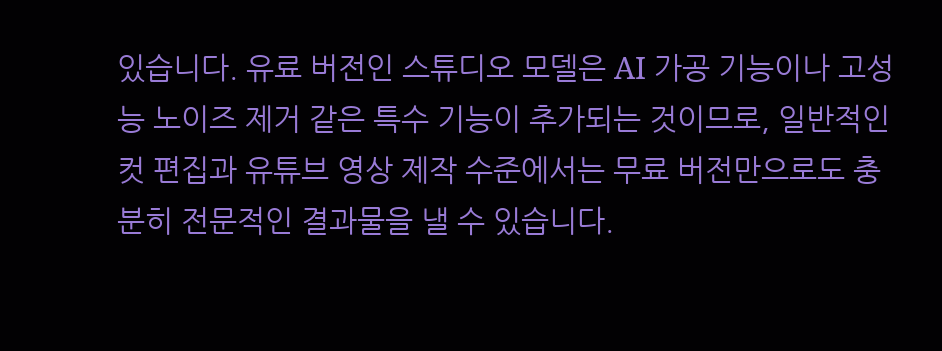있습니다. 유료 버전인 스튜디오 모델은 AI 가공 기능이나 고성능 노이즈 제거 같은 특수 기능이 추가되는 것이므로, 일반적인 컷 편집과 유튜브 영상 제작 수준에서는 무료 버전만으로도 충분히 전문적인 결과물을 낼 수 있습니다.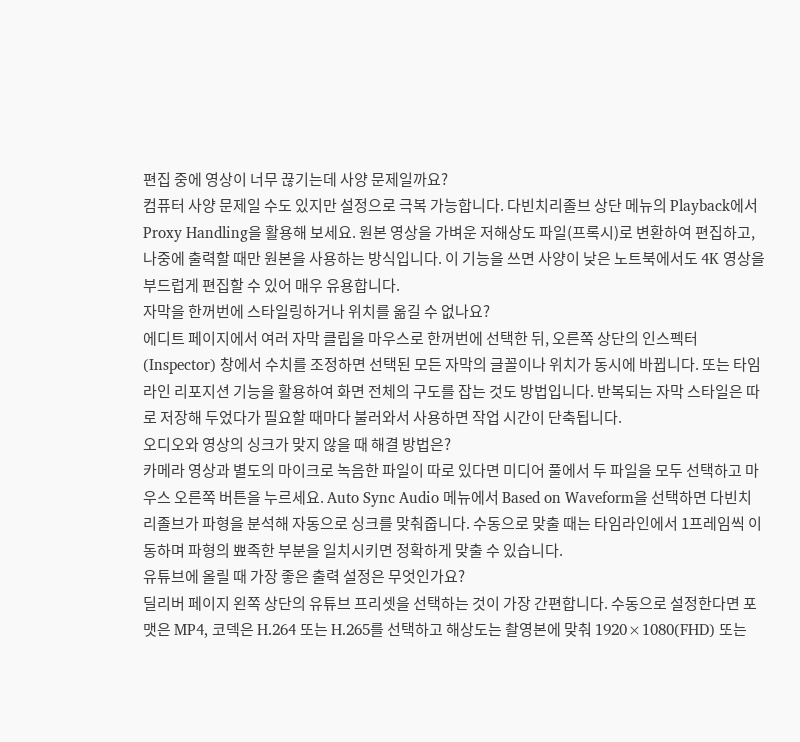편집 중에 영상이 너무 끊기는데 사양 문제일까요?
컴퓨터 사양 문제일 수도 있지만 설정으로 극복 가능합니다. 다빈치리졸브 상단 메뉴의 Playback에서 Proxy Handling을 활용해 보세요. 원본 영상을 가벼운 저해상도 파일(프록시)로 변환하여 편집하고, 나중에 출력할 때만 원본을 사용하는 방식입니다. 이 기능을 쓰면 사양이 낮은 노트북에서도 4K 영상을 부드럽게 편집할 수 있어 매우 유용합니다.
자막을 한꺼번에 스타일링하거나 위치를 옮길 수 없나요?
에디트 페이지에서 여러 자막 클립을 마우스로 한꺼번에 선택한 뒤, 오른쪽 상단의 인스펙터(Inspector) 창에서 수치를 조정하면 선택된 모든 자막의 글꼴이나 위치가 동시에 바뀝니다. 또는 타임라인 리포지션 기능을 활용하여 화면 전체의 구도를 잡는 것도 방법입니다. 반복되는 자막 스타일은 따로 저장해 두었다가 필요할 때마다 불러와서 사용하면 작업 시간이 단축됩니다.
오디오와 영상의 싱크가 맞지 않을 때 해결 방법은?
카메라 영상과 별도의 마이크로 녹음한 파일이 따로 있다면 미디어 풀에서 두 파일을 모두 선택하고 마우스 오른쪽 버튼을 누르세요. Auto Sync Audio 메뉴에서 Based on Waveform을 선택하면 다빈치리졸브가 파형을 분석해 자동으로 싱크를 맞춰줍니다. 수동으로 맞출 때는 타임라인에서 1프레임씩 이동하며 파형의 뾰족한 부분을 일치시키면 정확하게 맞출 수 있습니다.
유튜브에 올릴 때 가장 좋은 출력 설정은 무엇인가요?
딜리버 페이지 왼쪽 상단의 유튜브 프리셋을 선택하는 것이 가장 간편합니다. 수동으로 설정한다면 포맷은 MP4, 코덱은 H.264 또는 H.265를 선택하고 해상도는 촬영본에 맞춰 1920×1080(FHD) 또는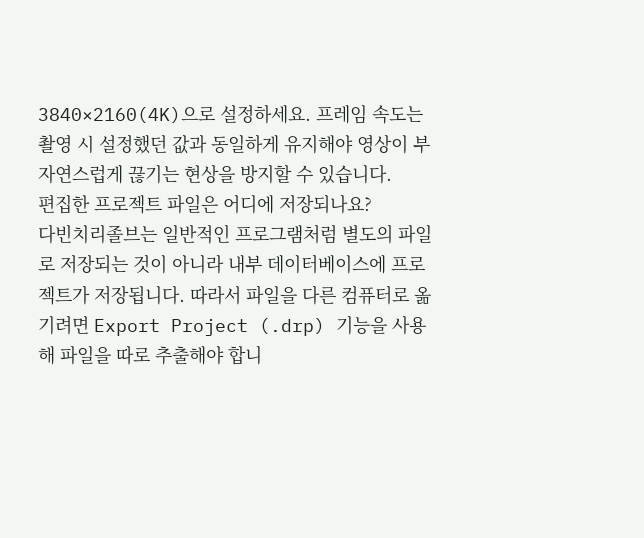3840×2160(4K)으로 설정하세요. 프레임 속도는 촬영 시 설정했던 값과 동일하게 유지해야 영상이 부자연스럽게 끊기는 현상을 방지할 수 있습니다.
편집한 프로젝트 파일은 어디에 저장되나요?
다빈치리졸브는 일반적인 프로그램처럼 별도의 파일로 저장되는 것이 아니라 내부 데이터베이스에 프로젝트가 저장됩니다. 따라서 파일을 다른 컴퓨터로 옮기려면 Export Project (.drp) 기능을 사용해 파일을 따로 추출해야 합니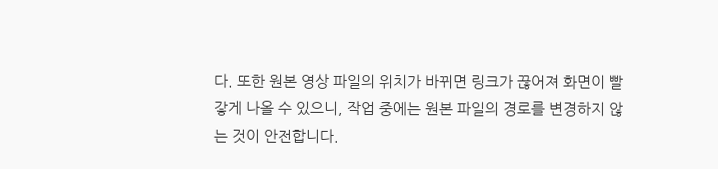다. 또한 원본 영상 파일의 위치가 바뀌면 링크가 끊어져 화면이 빨갛게 나올 수 있으니, 작업 중에는 원본 파일의 경로를 변경하지 않는 것이 안전합니다.